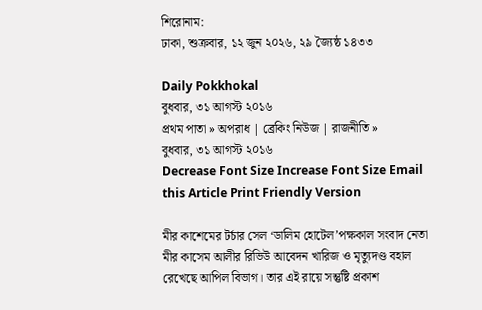শিরোনাম:
ঢাকা, শুক্রবার, ১২ জুন ২০২৬, ২৯ জ্যৈষ্ঠ ১৪৩৩

Daily Pokkhokal
বুধবার, ৩১ আগস্ট ২০১৬
প্রথম পাতা » অপরাধ | ব্রেকিং নিউজ | রাজনীতি »
বুধবার, ৩১ আগস্ট ২০১৬
Decrease Font Size Increase Font Size Email this Article Print Friendly Version

মীর কাশেমের টর্চার সেল ‘ডালিম হোটেল’পক্ষকাল সংবাদ নেতা মীর কাসেম আলীর রিভিউ আবেদন খারিজ ও মৃত্যুদণ্ড বহাল রেখেছে আপিল বিভাগ। তার এই রায়ে সন্তুষ্টি প্রকাশ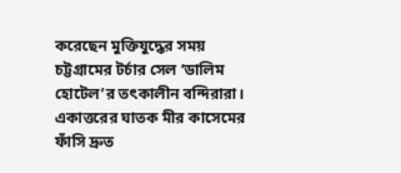করেছেন মুক্তিযুদ্ধের সময় চট্টগ্রামের টর্চার সেল ‘ডালিম হোটেল’র তৎকালীন বন্দিরারা। একাত্তরের ঘাতক মীর কাসেমের ফাঁসি দ্রুত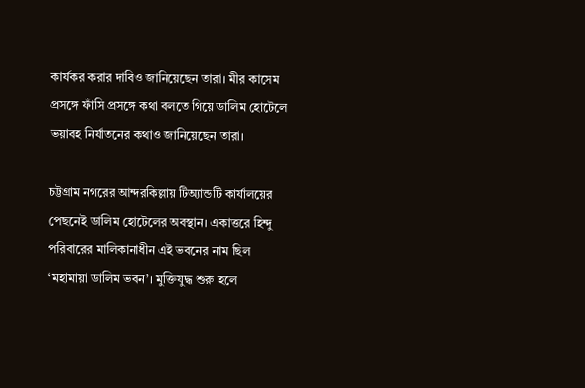কার্যকর করার দাবিও জানিয়েছেন তারা। মীর কাসেম প্রসঙ্গে ফাঁসি প্রসঙ্গে কথা বলতে গিয়ে ডালিম হোটেলে ভয়াবহ নির্যাতনের কথাও জানিয়েছেন তারা।

চট্টগ্রাম নগরের আন্দরকিল্লায় টিঅ্যান্ডটি কার্যালয়ের পেছনেই ডালিম হোটেলের অবস্থান। একাত্তরে হিন্দু পরিবারের মালিকানাধীন এই ভবনের নাম ছিল ‘মহামায়া ডালিম ভবন’। মুক্তিযুদ্ধ শুরু হলে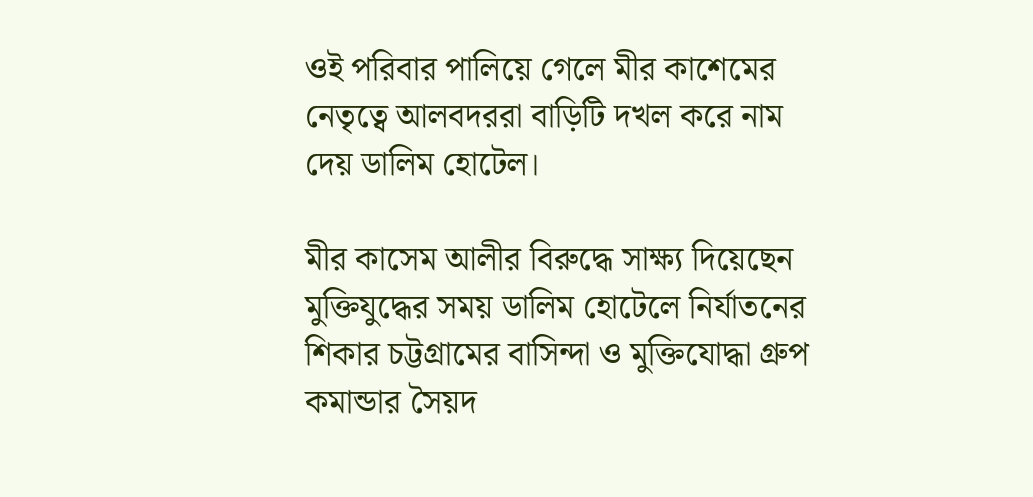ওই পরিবার পালিয়ে গেলে মীর কাশেমের নেতৃত্বে আলবদররা বাড়িটি দখল করে নাম দেয় ডালিম হোটেল।

মীর কাসেম আলীর বিরুদ্ধে সাক্ষ্য দিয়েছেন মুক্তিযুদ্ধের সময় ডালিম হোটেলে নির্যাতনের শিকার চট্টগ্রামের বাসিন্দা ও মুক্তিযোদ্ধা গ্রুপ কমান্ডার সৈয়দ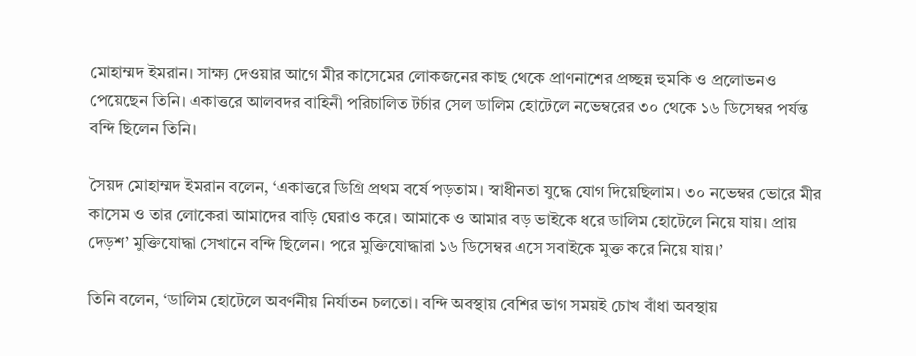মোহাম্মদ ইমরান। সাক্ষ্য দেওয়ার আগে মীর কাসেমের লোকজনের কাছ থেকে প্রাণনাশের প্রচ্ছন্ন হুমকি ও প্রলোভনও পেয়েছেন তিনি। একাত্তরে আলবদর বাহিনী পরিচালিত টর্চার সেল ডালিম হোটেলে নভেম্বরের ৩০ থেকে ১৬ ডিসেম্বর পর্যন্ত বন্দি ছিলেন তিনি।

সৈয়দ মোহাম্মদ ইমরান বলেন, ‘একাত্তরে ডিগ্রি প্রথম বর্ষে পড়তাম। স্বাধীনতা যুদ্ধে যোগ দিয়েছিলাম। ৩০ নভেম্বর ভোরে মীর কাসেম ও তার লোকেরা আমাদের বাড়ি ঘেরাও করে। আমাকে ও আমার বড় ভাইকে ধরে ডালিম হোটেলে নিয়ে যায়। প্রায় দেড়শ’ মুক্তিযোদ্ধা সেখানে বন্দি ছিলেন। পরে মুক্তিযোদ্ধারা ১৬ ডিসেম্বর এসে সবাইকে মুক্ত করে নিয়ে যায়।’

তিনি বলেন, ‘ডালিম হোটেলে অবর্ণনীয় নির্যাতন চলতো। বন্দি অবস্থায় বেশির ভাগ সময়ই চোখ বাঁধা অবস্থায়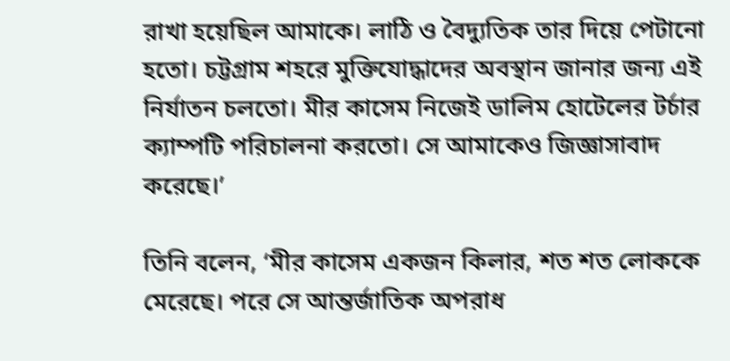রাখা হয়েছিল আমাকে। লাঠি ও বৈদ্যুতিক তার দিয়ে পেটানো হতো। চট্টগ্রাম শহরে মুক্তিযোদ্ধাদের অবস্থান জানার জন্য এই নির্যাতন চলতো। মীর কাসেম নিজেই ডালিম হোটেলের টর্চার ক্যাম্পটি পরিচালনা করতো। সে আমাকেও জিজ্ঞাসাবাদ করেছে।’

তিনি বলেন, ‘মীর কাসেম একজন কিলার, শত শত লোককে মেরেছে। পরে সে আন্তর্জাতিক অপরাধ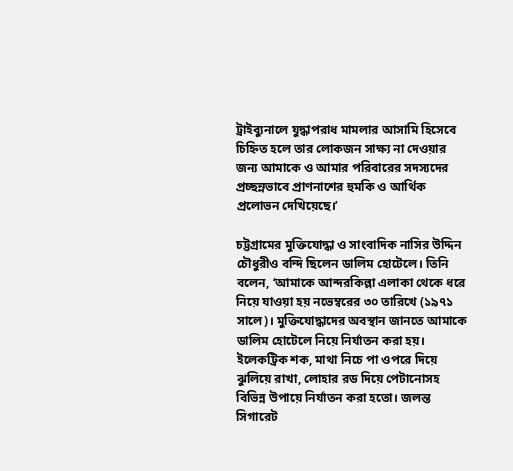ট্রাইব্যুনালে যুদ্ধাপরাধ মামলার আসামি হিসেবে চিহ্নিত হলে তার লোকজন সাক্ষ্য না দেওয়ার জন্য আমাকে ও আমার পরিবারের সদস্যদের প্রচ্ছন্নভাবে প্রাণনাশের হুমকি ও আর্থিক প্রলোভন দেখিয়েছে।’

চট্টগ্রামের মুক্তিযোদ্ধা ও সাংবাদিক নাসির উদ্দিন চৌধুরীও বন্দি ছিলেন ডালিম হোটেলে। তিনি বলেন, ‘আমাকে আন্দরকিল্লা এলাকা থেকে ধরে নিয়ে যাওয়া হয় নভেম্বরের ৩০ তারিখে (১৯৭১ সালে)। মুক্তিযোদ্ধাদের অবস্থান জানতে আমাকে ডালিম হোটেলে নিয়ে নির্যাতন করা হয়। ইলেকট্রিক শক, মাথা নিচে পা ওপরে দিয়ে ঝুলিয়ে রাখা, লোহার রড দিয়ে পেটানোসহ বিভিন্ন উপায়ে নির্যাতন করা হতো। জলন্ত সিগারেট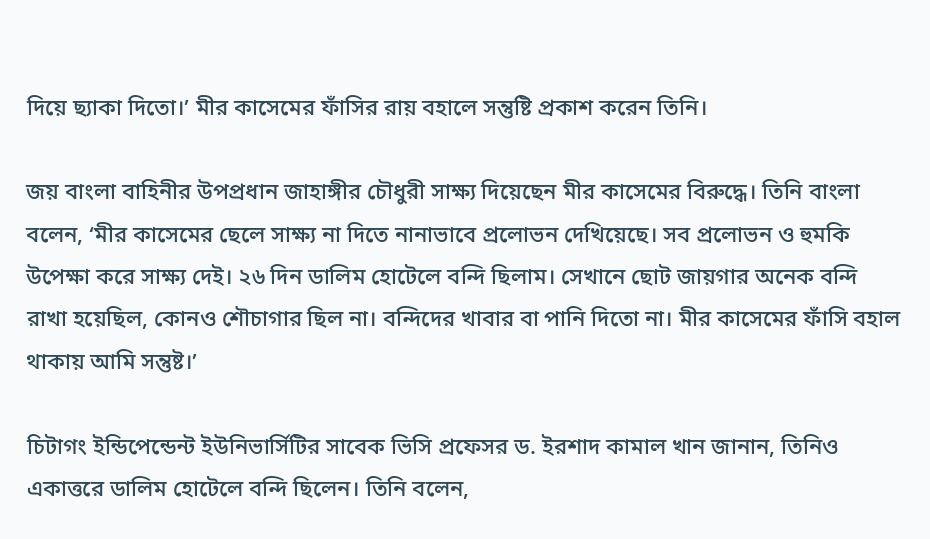দিয়ে ছ্যাকা দিতো।’ মীর কাসেমের ফাঁসির রায় বহালে সন্তুষ্টি প্রকাশ করেন তিনি।

জয় বাংলা বাহিনীর উপপ্রধান জাহাঙ্গীর চৌধুরী সাক্ষ্য দিয়েছেন মীর কাসেমের বিরুদ্ধে। তিনি বাংলা বলেন, ‘মীর কাসেমের ছেলে সাক্ষ্য না দিতে নানাভাবে প্রলোভন দেখিয়েছে। সব প্রলোভন ও হুমকি উপেক্ষা করে সাক্ষ্য দেই। ২৬ দিন ডালিম হোটেলে বন্দি ছিলাম। সেখানে ছোট জায়গার অনেক বন্দি রাখা হয়েছিল, কোনও শৌচাগার ছিল না। বন্দিদের খাবার বা পানি দিতো না। মীর কাসেমের ফাঁসি বহাল থাকায় আমি সন্তুষ্ট।’

চিটাগং ইন্ডিপেন্ডেন্ট ইউনিভার্সিটির সাবেক ভিসি প্রফেসর ড. ইরশাদ কামাল খান জানান, তিনিও একাত্তরে ডালিম হোটেলে বন্দি ছিলেন। তিনি বলেন,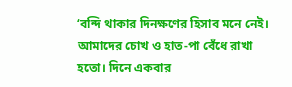‘বন্দি থাকার দিনক্ষণের হিসাব মনে নেই। আমাদের চোখ ও হাত-পা বেঁধে রাখা হতো। দিনে একবার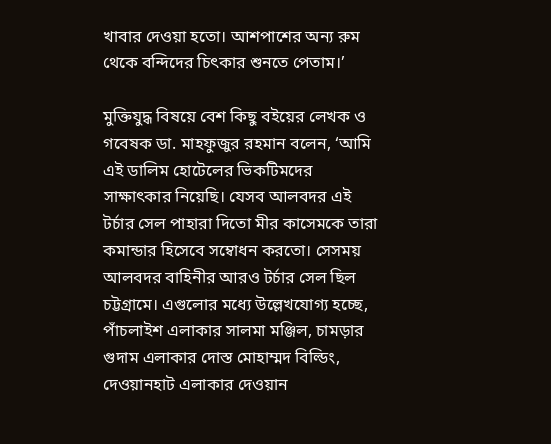খাবার দেওয়া হতো। আশপাশের অন্য রুম থেকে বন্দিদের চিৎকার শুনতে পেতাম।’

মুক্তিযুদ্ধ বিষয়ে বেশ কিছু বইয়ের লেখক ও গবেষক ডা. মাহফুজুর রহমান বলেন, ‘আমি এই ডালিম হোটেলের ভিকটিমদের সাক্ষাৎকার নিয়েছি। যেসব আলবদর এই টর্চার সেল পাহারা দিতো মীর কাসেমকে তারা কমান্ডার হিসেবে সম্বোধন করতো। সেসময় আলবদর বাহিনীর আরও টর্চার সেল ছিল চট্টগ্রামে। এগুলোর মধ্যে উল্লেখযোগ্য হচ্ছে, পাঁচলাইশ এলাকার সালমা মঞ্জিল, চামড়ার গুদাম এলাকার দোস্ত মোহাম্মদ বিল্ডিং, দেওয়ানহাট এলাকার দেওয়ান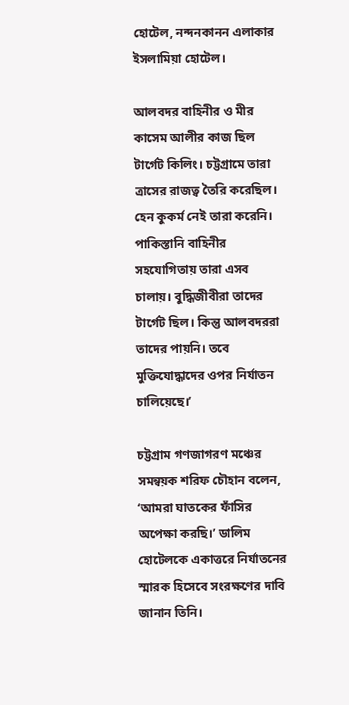হোটেল, নন্দনকানন এলাকার ইসলামিয়া হোটেল।

আলবদর বাহিনীর ও মীর কাসেম আলীর কাজ ছিল টার্গেট কিলিং। চট্টগ্রামে তারা ত্রাসের রাজত্ব তৈরি করেছিল। হেন কুকর্ম নেই তারা করেনি। পাকিস্তানি বাহিনীর সহযোগিতায় তারা এসব চালায়। বুদ্ধিজীবীরা তাদের টার্গেট ছিল। কিন্তু আলবদররা তাদের পায়নি। তবে মুক্তিযোদ্ধাদের ওপর নির্যাতন চালিয়েছে।’

চট্টগ্রাম গণজাগরণ মঞ্চের সমন্বয়ক শরিফ চৌহান বলেন, ‘আমরা ঘাতকের ফাঁসির অপেক্ষা করছি।’ ডালিম হোটেলকে একাত্তরে নির্যাতনের স্মারক হিসেবে সংরক্ষণের দাবি জানান তিনি।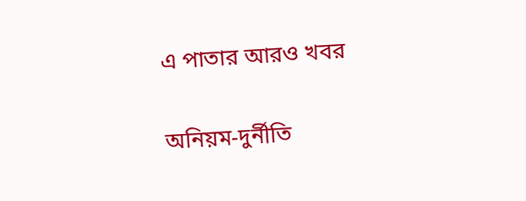এ পাতার আরও খবর

অনিয়ম-দুর্নীতি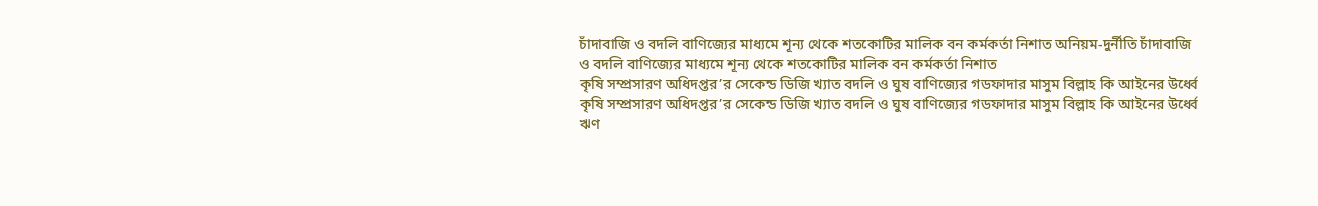চাঁদাবাজি ও বদলি বাণিজ্যের মাধ্যমে শূন্য থেকে শতকোটির মালিক বন কর্মকর্তা নিশাত অনিয়ম-দুর্নীতি চাঁদাবাজি ও বদলি বাণিজ্যের মাধ্যমে শূন্য থেকে শতকোটির মালিক বন কর্মকর্তা নিশাত
কৃষি সম্প্রসারণ অধিদপ্তর’র সেকেন্ড ডিজি খ্যাত বদলি ও ঘুষ বাণিজ্যের গডফাদার মাসুম বিল্লাহ কি আইনের উর্ধ্বে কৃষি সম্প্রসারণ অধিদপ্তর’র সেকেন্ড ডিজি খ্যাত বদলি ও ঘুষ বাণিজ্যের গডফাদার মাসুম বিল্লাহ কি আইনের উর্ধ্বে
ঋণ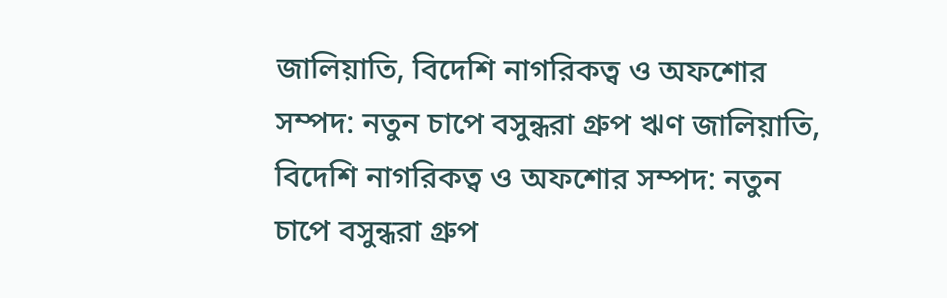জালিয়াতি, বিদেশি নাগরিকত্ব ও অফশোর সম্পদ: নতুন চাপে বসুন্ধরা গ্রুপ ঋণ জালিয়াতি, বিদেশি নাগরিকত্ব ও অফশোর সম্পদ: নতুন চাপে বসুন্ধরা গ্রুপ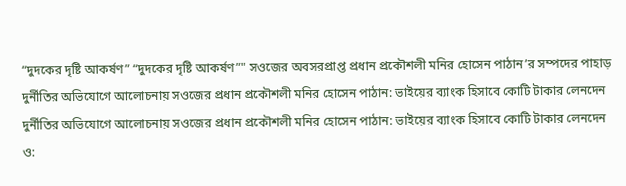“দুদকের দৃষ্টি আকর্ষণ” “দুদকের দৃষ্টি আকর্ষণ”" সওজের অবসরপ্রাপ্ত প্রধান প্রকৌশলী মনির হোসেন পাঠান’র সম্পদের পাহাড়
দুর্নীতির অভিযোগে আলোচনায় সওজের প্রধান প্রকৌশলী মনির হোসেন পাঠান: ভাইয়ের ব্যাংক হিসাবে কোটি টাকার লেনদেন দুর্নীতির অভিযোগে আলোচনায় সওজের প্রধান প্রকৌশলী মনির হোসেন পাঠান: ভাইয়ের ব্যাংক হিসাবে কোটি টাকার লেনদেন
ও: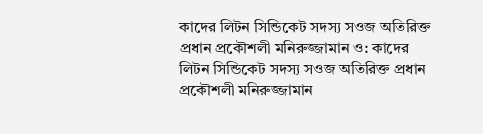কাদের লিটন সিন্ডিকেট সদস্য সওজ অতিরিক্ত প্রধান প্রকৌশলী মনিরুজ্জামান ও: কাদের লিটন সিন্ডিকেট সদস্য সওজ অতিরিক্ত প্রধান প্রকৌশলী মনিরুজ্জামান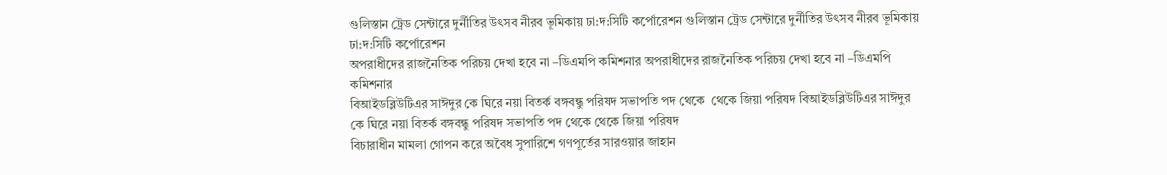গুলিস্তান ট্রেড সেন্টারে দুর্নীতির উৎসব নীরব ভূমিকায় ঢা:দ:সিটি কর্পোরেশন গুলিস্তান ট্রেড সেন্টারে দুর্নীতির উৎসব নীরব ভূমিকায় ঢা:দ:সিটি কর্পোরেশন
অপরাধীদের রাজনৈতিক পরিচয় দেখা হবে না –ডিএমপি কমিশনার অপরাধীদের রাজনৈতিক পরিচয় দেখা হবে না –ডিএমপি কমিশনার
বিআইডব্লিউটিএর সাঈদুর কে ঘিরে নয়া বিতর্ক বঙ্গবন্ধু পরিষদ সভাপতি পদ থেকে  থেকে জিয়া পরিষদ বিআইডব্লিউটিএর সাঈদুর কে ঘিরে নয়া বিতর্ক বঙ্গবন্ধু পরিষদ সভাপতি পদ থেকে থেকে জিয়া পরিষদ
বিচারাধীন মামলা গোপন করে অবৈধ সুপারিশে গণপূর্তের সারওয়ার জাহান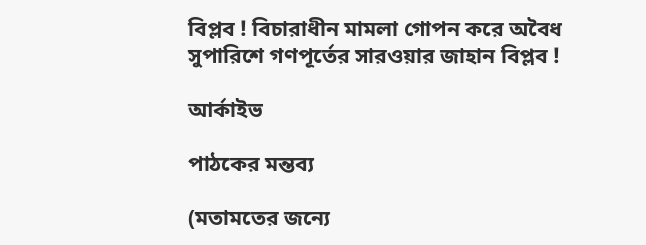বিপ্লব ! বিচারাধীন মামলা গোপন করে অবৈধ সুপারিশে গণপূর্তের সারওয়ার জাহান বিপ্লব !

আর্কাইভ

পাঠকের মন্তব্য

(মতামতের জন্যে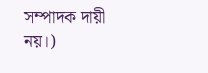সম্পাদক দায়ী নয়।)